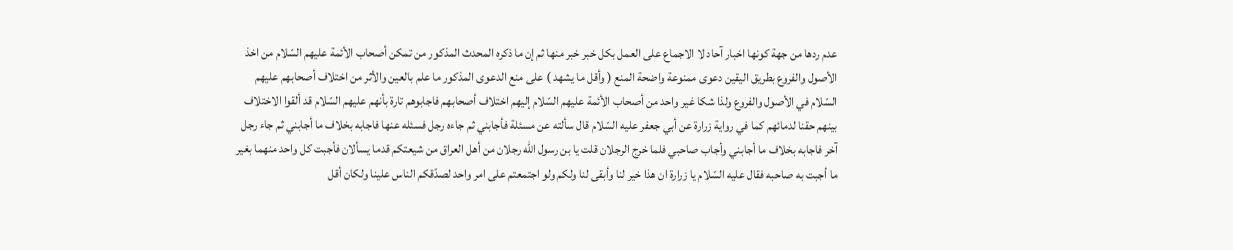عدم ردها من جهة كونها اخبار آحاد لا الاجماع على العمل بكل خبر خبر منها ثم إن ما ذكره المحدث المذكور من تمكن أصحاب الأئمة عليهم السّلام من اخذ الأصول والفروع بطريق اليقين دعوى ممنوعة واضحة المنع ( وأقل ما يشهد ) على منع الدعوى المذكور ما علم بالعين والأثر من اختلاف أصحابهم عليهم السّلام في الأصول والفروع ولذا شكا غير واحد من أصحاب الأئمة عليهم السّلام إليهم اختلاف أصحابهم فاجابوهم تارة بأنهم عليهم السّلام قد ألقوا الاختلاف بينهم حقنا لدمائهم كما في رواية زرارة عن أبي جعفر عليه السّلام قال سألته عن مسئلة فأجابني ثم جاءه رجل فسئله عنها فاجابه بخلاف ما أجابني ثم جاء رجل آخر فاجابه بخلاف ما أجابني وأجاب صاحبي فلما خرج الرجلان قلت يا بن رسول اللّه رجلان من أهل العراق من شيعتكم قدما يسألان فأجبت كل واحد منهما بغير ما أجبت به صاحبه فقال عليه السّلام يا زرارة ان هذا خير لنا وأبقى لنا ولكم ولو اجتمعتم على امر واحد لصدّقكم الناس علينا ولكان أقل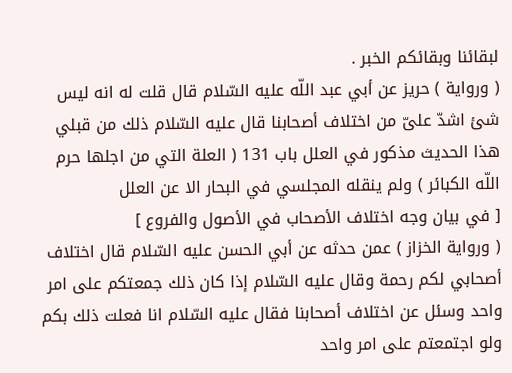لبقائنا وبقائكم الخبر .
( ورواية ) حريز عن أبي عبد اللّه عليه السّلام قال قلت له انه ليس شئ اشدّ علىّ من اختلاف أصحابنا قال عليه السّلام ذلك من قبلي هذا الحديث مذكور في العلل باب 131 ( العلة التي من اجلها حرم اللّه الكبائر ) ولم ينقله المجلسي في البحار الا عن العلل
[ في بيان وجه اختلاف الأصحاب في الأصول والفروع ]
( ورواية الخزاز ) عمن حدثه عن أبي الحسن عليه السّلام قال اختلاف أصحابي لكم رحمة وقال عليه السّلام إذا كان ذلك جمعتكم على امر واحد وسئل عن اختلاف أصحابنا فقال عليه السّلام انا فعلت ذلك بكم ولو اجتمعتم على امر واحد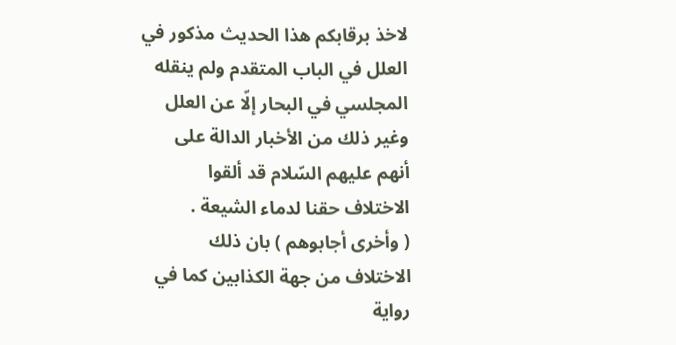لاخذ برقابكم هذا الحديث مذكور في العلل في الباب المتقدم ولم ينقله المجلسي في البحار إلّا عن العلل وغير ذلك من الأخبار الدالة على أنهم عليهم السّلام قد ألقوا الاختلاف حقنا لدماء الشيعة .
( وأخرى أجابوهم ) بان ذلك الاختلاف من جهة الكذابين كما في رواية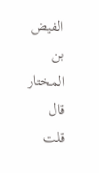الفيض بن المختار قال قلت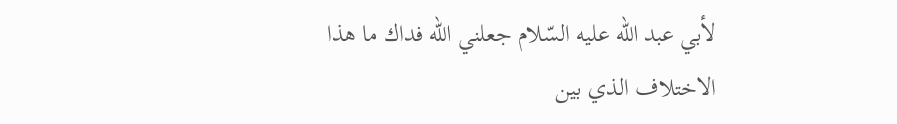لأبي عبد اللّه عليه السّلام جعلني اللّه فداك ما هذا الاختلاف الذي بين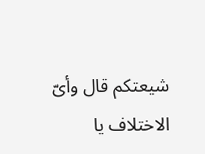شيعتكم قال وأىّ الاختلاف يا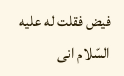فيض فقلت له عليه السّلام انى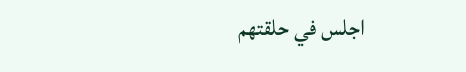اجلس في حلقتهم